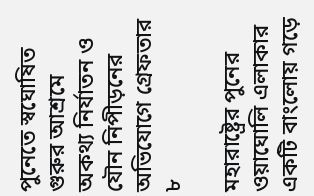পুনেতে স্বঘোষিত গুরুর আশ্রমে অকথ্য নির্যাতন ও যৌন নিপীড়নের অভিযোগে গ্রেফতার ৮

মহারাষ্ট্রের পুনের ওয়াঘোলি এলাকার একটি বাংলোয় গড়ে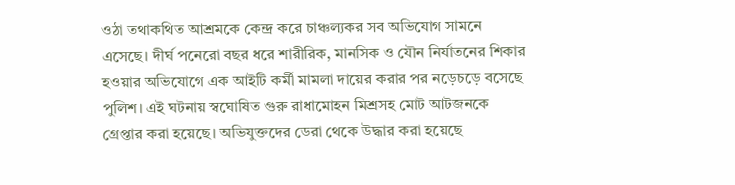ওঠা তথাকথিত আশ্রমকে কেন্দ্র করে চাঞ্চল্যকর সব অভিযোগ সামনে এসেছে। দীর্ঘ পনেরো বছর ধরে শারীরিক, মানসিক ও যৌন নির্যাতনের শিকার হওয়ার অভিযোগে এক আইটি কর্মী মামলা দায়ের করার পর নড়েচড়ে বসেছে পুলিশ। এই ঘটনায় স্বঘোষিত গুরু রাধামোহন মিশ্রসহ মোট আটজনকে গ্রেপ্তার করা হয়েছে। অভিযুক্তদের ডেরা থেকে উদ্ধার করা হয়েছে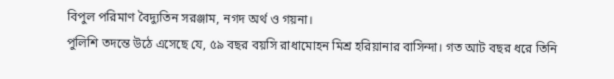বিপুল পরিমাণ বৈদ্যুতিন সরঞ্জাম, নগদ অর্থ ও গয়না।
পুলিশি তদন্তে উঠে এসেছে যে, ৫৯ বছর বয়সি রাধামোহন মিশ্র হরিয়ানার বাসিন্দা। গত আট বছর ধরে তিনি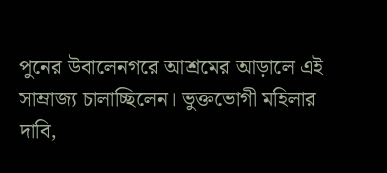পুনের উবালেনগরে আশ্রমের আড়ালে এই সাম্রাজ্য চালাচ্ছিলেন। ভুক্তভোগী মহিলার দাবি,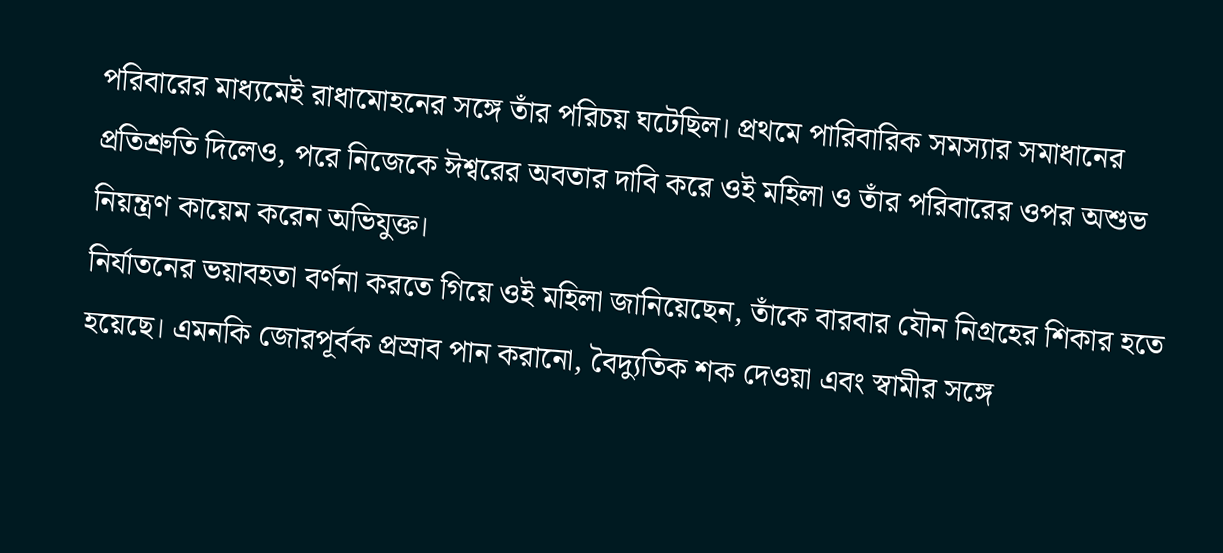পরিবারের মাধ্যমেই রাধামোহনের সঙ্গে তাঁর পরিচয় ঘটেছিল। প্রথমে পারিবারিক সমস্যার সমাধানের প্রতিশ্রুতি দিলেও, পরে নিজেকে ঈশ্বরের অবতার দাবি করে ওই মহিলা ও তাঁর পরিবারের ওপর অশুভ নিয়ন্ত্রণ কায়েম করেন অভিযুক্ত।
নির্যাতনের ভয়াবহতা বর্ণনা করতে গিয়ে ওই মহিলা জানিয়েছেন, তাঁকে বারবার যৌন নিগ্রহের শিকার হতে হয়েছে। এমনকি জোরপূর্বক প্রস্রাব পান করানো, বৈদ্যুতিক শক দেওয়া এবং স্বামীর সঙ্গে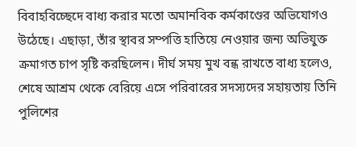বিবাহবিচ্ছেদে বাধ্য করার মতো অমানবিক কর্মকাণ্ডের অভিযোগও উঠেছে। এছাড়া, তাঁর স্থাবর সম্পত্তি হাতিয়ে নেওয়ার জন্য অভিযুক্ত ক্রমাগত চাপ সৃষ্টি করছিলেন। দীর্ঘ সময় মুখ বন্ধ রাখতে বাধ্য হলেও, শেষে আশ্রম থেকে বেরিয়ে এসে পরিবারের সদস্যদের সহায়তায় তিনি পুলিশের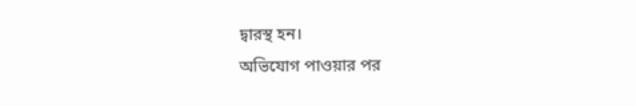দ্বারস্থ হন।
অভিযোগ পাওয়ার পর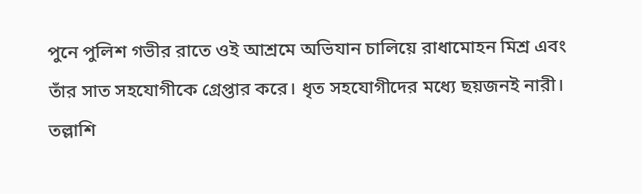পুনে পুলিশ গভীর রাতে ওই আশ্রমে অভিযান চালিয়ে রাধামোহন মিশ্র এবং তাঁর সাত সহযোগীকে গ্রেপ্তার করে। ধৃত সহযোগীদের মধ্যে ছয়জনই নারী। তল্লাশি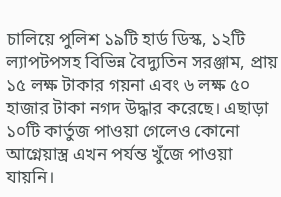চালিয়ে পুলিশ ১৯টি হার্ড ডিস্ক, ১২টি ল্যাপটপসহ বিভিন্ন বৈদ্যুতিন সরঞ্জাম, প্রায় ১৫ লক্ষ টাকার গয়না এবং ৬ লক্ষ ৫০ হাজার টাকা নগদ উদ্ধার করেছে। এছাড়া ১০টি কার্তুজ পাওয়া গেলেও কোনো আগ্নেয়াস্ত্র এখন পর্যন্ত খুঁজে পাওয়া যায়নি।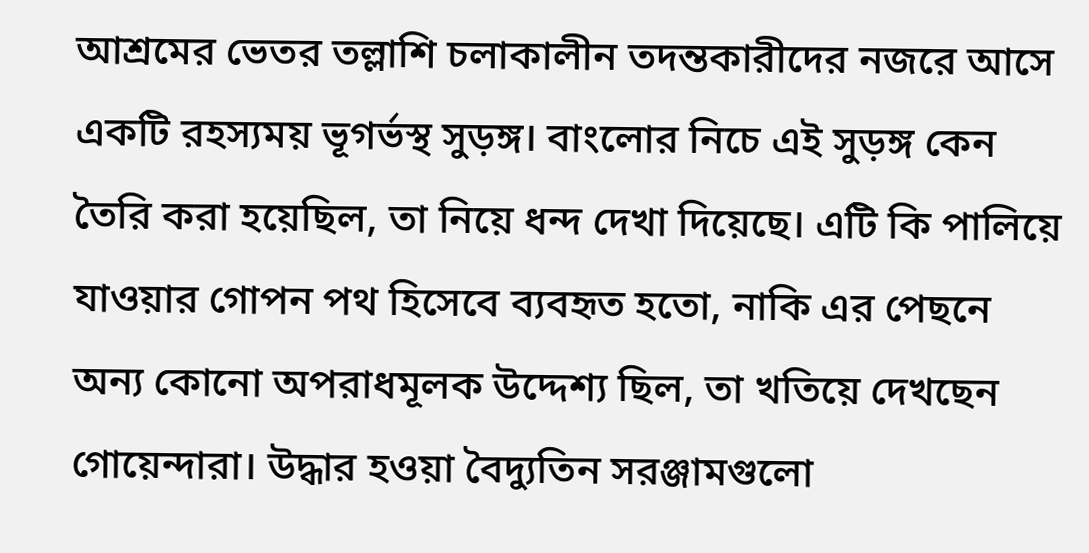আশ্রমের ভেতর তল্লাশি চলাকালীন তদন্তকারীদের নজরে আসে একটি রহস্যময় ভূগর্ভস্থ সুড়ঙ্গ। বাংলোর নিচে এই সুড়ঙ্গ কেন তৈরি করা হয়েছিল, তা নিয়ে ধন্দ দেখা দিয়েছে। এটি কি পালিয়ে যাওয়ার গোপন পথ হিসেবে ব্যবহৃত হতো, নাকি এর পেছনে অন্য কোনো অপরাধমূলক উদ্দেশ্য ছিল, তা খতিয়ে দেখছেন গোয়েন্দারা। উদ্ধার হওয়া বৈদ্যুতিন সরঞ্জামগুলো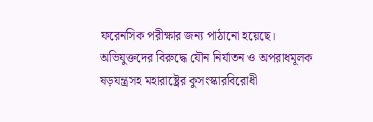ফরেনসিক পরীক্ষার জন্য পাঠানো হয়েছে। অভিযুক্তদের বিরুদ্ধে যৌন নির্যাতন ও অপরাধমূলক ষড়যন্ত্রসহ মহারাষ্ট্রের কুসংস্কারবিরোধী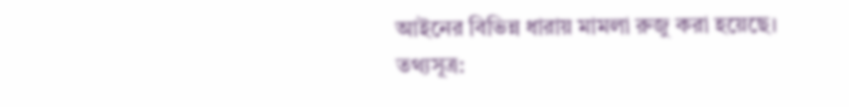আইনের বিভিন্ন ধারায় মামলা রুজু করা হয়েছে।
তথ্যসূত্র: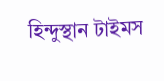হিন্দুস্থান টাইমস